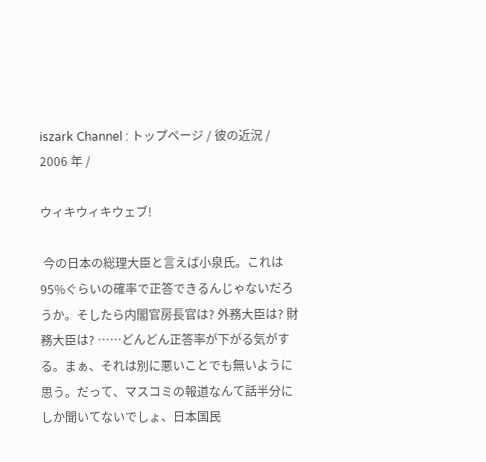iszark Channel : トップページ / 彼の近況 / 2006 年 /

ウィキウィキウェブ!

 今の日本の総理大臣と言えば小泉氏。これは95%ぐらいの確率で正答できるんじゃないだろうか。そしたら内閣官房長官は? 外務大臣は? 財務大臣は? ……どんどん正答率が下がる気がする。まぁ、それは別に悪いことでも無いように思う。だって、マスコミの報道なんて話半分にしか聞いてないでしょ、日本国民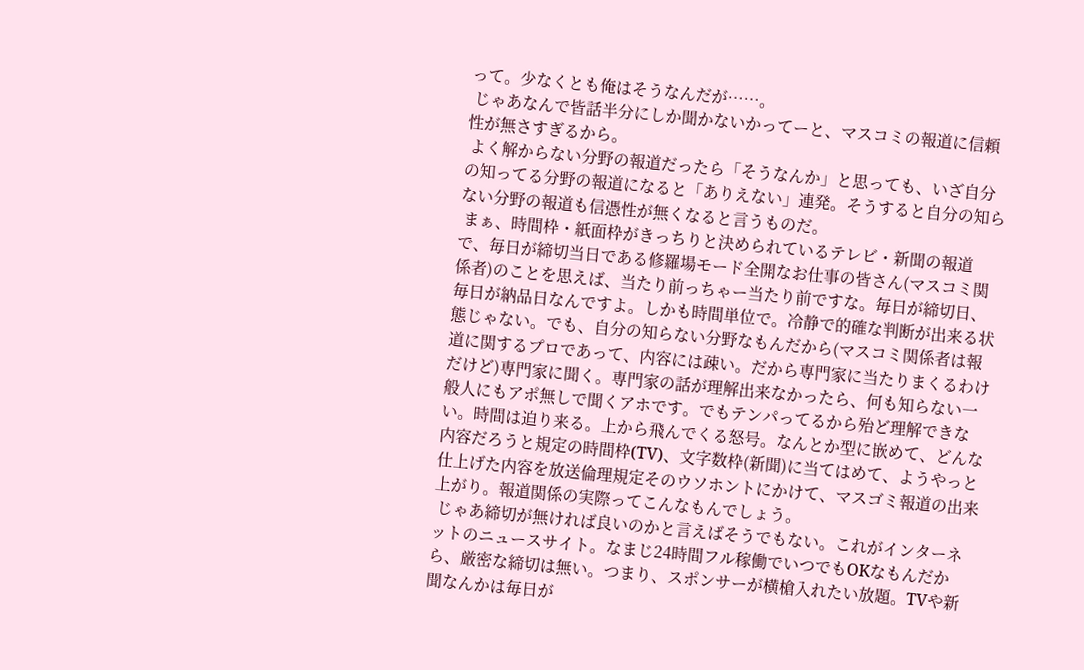って。少なくとも俺はそうなんだが……。
 じゃあなんで皆話半分にしか聞かないかってーと、マスコミの報道に信頼性が無さすぎるから。
 よく解からない分野の報道だったら「そうなんか」と思っても、いざ自分の知ってる分野の報道になると「ありえない」連発。そうすると自分の知らない分野の報道も信憑性が無くなると言うものだ。
 まぁ、時間枠・紙面枠がきっちりと決められているテレビ・新聞の報道で、毎日が締切当日である修羅場モード全開なお仕事の皆さん(マスコミ関係者)のことを思えば、当たり前っちゃー当たり前ですな。毎日が締切日、毎日が納品日なんですよ。しかも時間単位で。冷静で的確な判断が出来る状態じゃない。でも、自分の知らない分野なもんだから(マスコミ関係者は報道に関するプロであって、内容には疎い。だから専門家に当たりまくるわけだけど)専門家に聞く。専門家の話が理解出来なかったら、何も知らない一般人にもアポ無しで聞くアホです。でもテンパってるから殆ど理解できない。時間は迫り来る。上から飛んでくる怒号。なんとか型に嵌めて、どんな内容だろうと規定の時間枠(TV)、文字数枠(新聞)に当てはめて、ようやっと仕上げた内容を放送倫理規定そのウソホントにかけて、マスゴミ報道の出来上がり。報道関係の実際ってこんなもんでしょう。
 じゃあ締切が無ければ良いのかと言えばそうでもない。これがインターネットのニュースサイト。なまじ24時間フル稼働でいつでもOKなもんだから、厳密な締切は無い。つまり、スポンサーが横槍入れたい放題。TVや新聞なんかは毎日が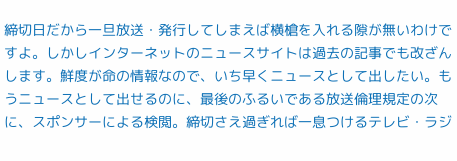締切日だから一旦放送・発行してしまえば横槍を入れる隙が無いわけですよ。しかしインターネットのニュースサイトは過去の記事でも改ざんします。鮮度が命の情報なので、いち早くニュースとして出したい。もうニュースとして出せるのに、最後のふるいである放送倫理規定の次に、スポンサーによる検閲。締切さえ過ぎれば一息つけるテレビ・ラジ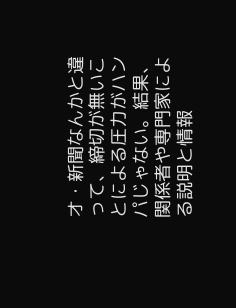オ・新聞なんかと違って、締切が無いことによる圧力がハンパじゃない。結果、関係者や専門家による説明と情報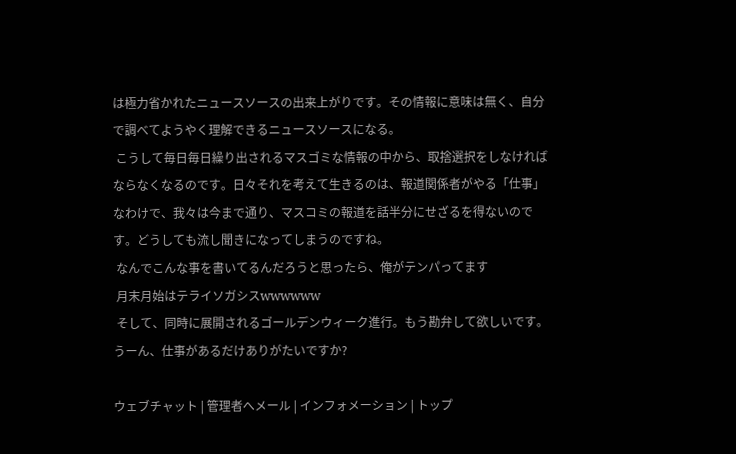は極力省かれたニュースソースの出来上がりです。その情報に意味は無く、自分で調べてようやく理解できるニュースソースになる。
 こうして毎日毎日繰り出されるマスゴミな情報の中から、取捨選択をしなければならなくなるのです。日々それを考えて生きるのは、報道関係者がやる「仕事」なわけで、我々は今まで通り、マスコミの報道を話半分にせざるを得ないのです。どうしても流し聞きになってしまうのですね。
 なんでこんな事を書いてるんだろうと思ったら、俺がテンパってます
 月末月始はテライソガシスwwwwww
 そして、同時に展開されるゴールデンウィーク進行。もう勘弁して欲しいです。うーん、仕事があるだけありがたいですか?

ウェブチャット | 管理者へメール | インフォメーション | トップ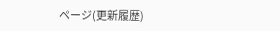ページ(更新履歴)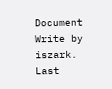Document Write by iszark. Last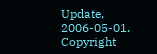Update, 2006-05-01.
Copyright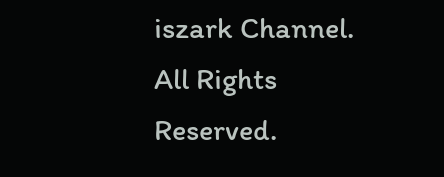iszark Channel. All Rights Reserved.